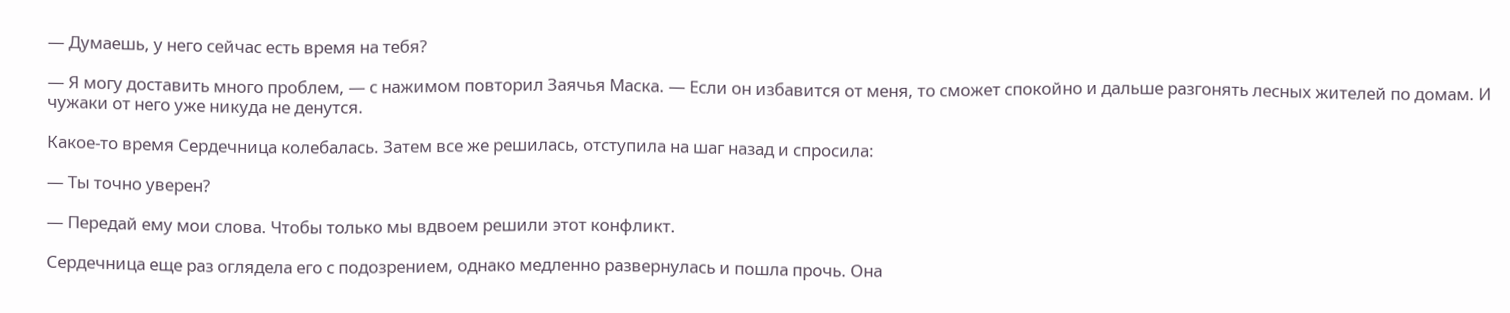— Думаешь, у него сейчас есть время на тебя?

— Я могу доставить много проблем, — с нажимом повторил Заячья Маска. — Если он избавится от меня, то сможет спокойно и дальше разгонять лесных жителей по домам. И чужаки от него уже никуда не денутся.

Какое-то время Сердечница колебалась. Затем все же решилась, отступила на шаг назад и спросила:

— Ты точно уверен?

— Передай ему мои слова. Чтобы только мы вдвоем решили этот конфликт.

Сердечница еще раз оглядела его с подозрением, однако медленно развернулась и пошла прочь. Она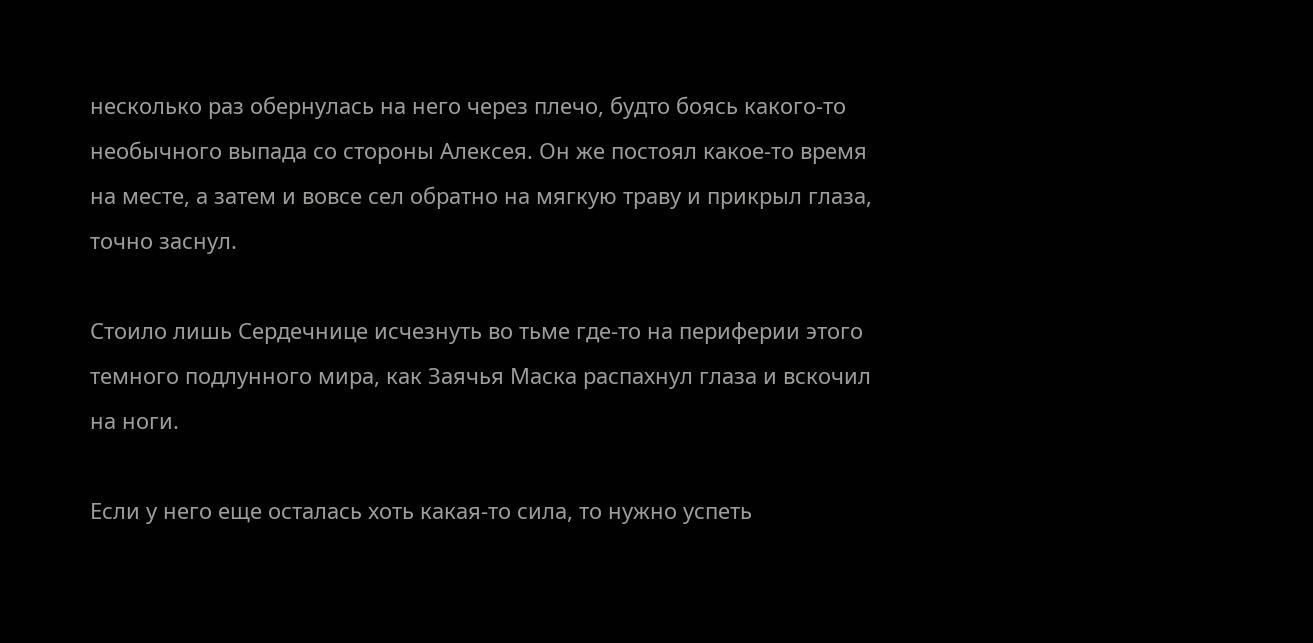несколько раз обернулась на него через плечо, будто боясь какого-то необычного выпада со стороны Алексея. Он же постоял какое-то время на месте, а затем и вовсе сел обратно на мягкую траву и прикрыл глаза, точно заснул.

Стоило лишь Сердечнице исчезнуть во тьме где-то на периферии этого темного подлунного мира, как Заячья Маска распахнул глаза и вскочил на ноги.

Если у него еще осталась хоть какая-то сила, то нужно успеть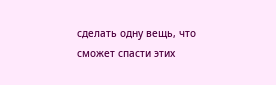сделать одну вещь, что сможет спасти этих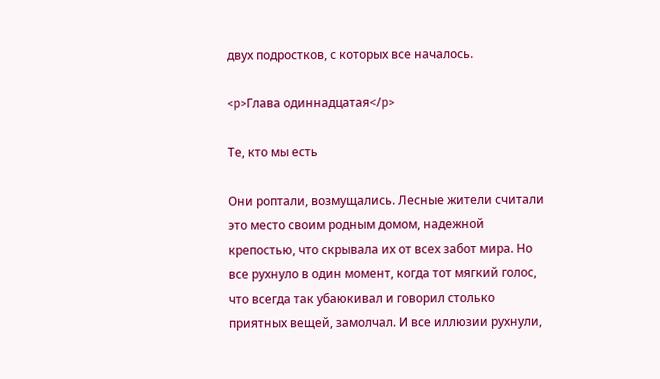двух подростков, с которых все началось.

<p>Глава одиннадцатая</p>

Те, кто мы есть

Они роптали, возмущались. Лесные жители считали это место своим родным домом, надежной крепостью, что скрывала их от всех забот мира. Но все рухнуло в один момент, когда тот мягкий голос, что всегда так убаюкивал и говорил столько приятных вещей, замолчал. И все иллюзии рухнули,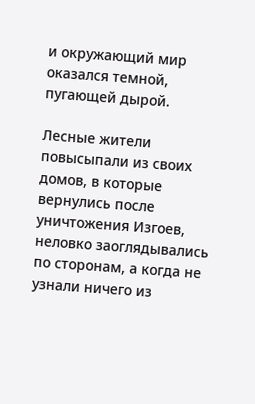и окружающий мир оказался темной, пугающей дырой.

Лесные жители повысыпали из своих домов, в которые вернулись после уничтожения Изгоев, неловко заоглядывались по сторонам, а когда не узнали ничего из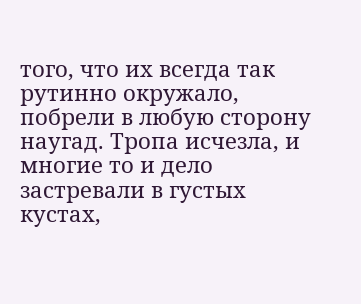того, что их всегда так рутинно окружало, побрели в любую сторону наугад. Тропа исчезла, и многие то и дело застревали в густых кустах,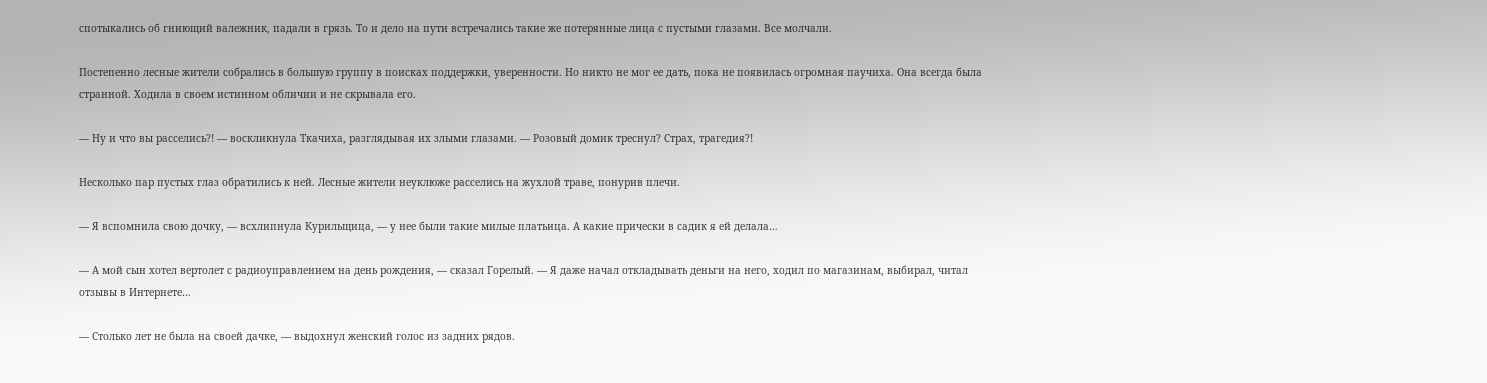спотыкались об гниющий валежник, падали в грязь. То и дело на пути встречались такие же потерянные лица с пустыми глазами. Все молчали.

Постепенно лесные жители собрались в большую группу в поисках поддержки, уверенности. Но никто не мог ее дать, пока не появилась огромная паучиха. Она всегда была странной. Ходила в своем истинном обличии и не скрывала его.

— Ну и что вы расселись?! — воскликнула Ткачиха, разглядывая их злыми глазами. — Розовый домик треснул? Страх, трагедия?!

Несколько пар пустых глаз обратились к ней. Лесные жители неуклюже расселись на жухлой траве, понурив плечи.

— Я вспомнила свою дочку, — всхлипнула Курильщица, — у нее были такие милые платьица. А какие прически в садик я ей делала…

— А мой сын хотел вертолет с радиоуправлением на день рождения, — сказал Горелый. — Я даже начал откладывать деньги на него, ходил по магазинам, выбирал, читал отзывы в Интернете…

— Столько лет не была на своей дачке, — выдохнул женский голос из задних рядов.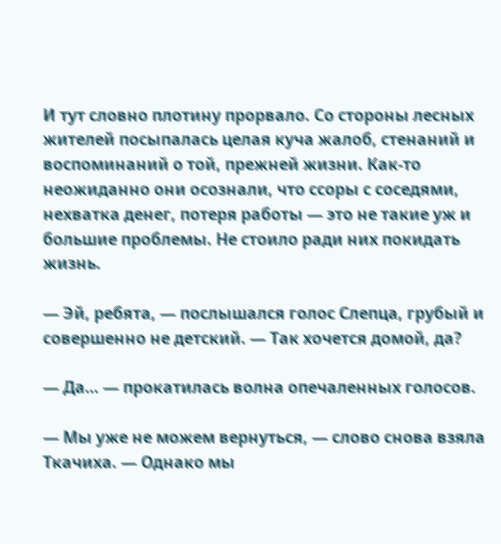И тут словно плотину прорвало. Со стороны лесных жителей посыпалась целая куча жалоб, стенаний и воспоминаний о той, прежней жизни. Как-то неожиданно они осознали, что ссоры с соседями, нехватка денег, потеря работы — это не такие уж и большие проблемы. Не стоило ради них покидать жизнь.

— Эй, ребята, — послышался голос Слепца, грубый и совершенно не детский. — Так хочется домой, да?

— Да… — прокатилась волна опечаленных голосов.

— Мы уже не можем вернуться, — слово снова взяла Ткачиха. — Однако мы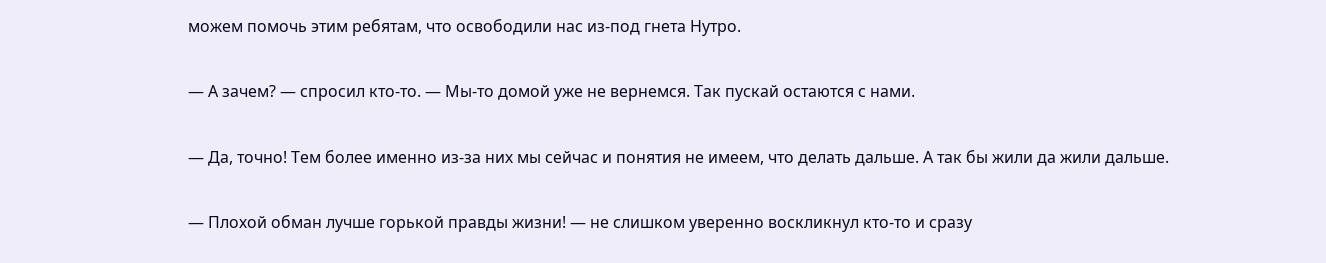можем помочь этим ребятам, что освободили нас из-под гнета Нутро.

— А зачем? — спросил кто-то. — Мы-то домой уже не вернемся. Так пускай остаются с нами.

— Да, точно! Тем более именно из-за них мы сейчас и понятия не имеем, что делать дальше. А так бы жили да жили дальше.

— Плохой обман лучше горькой правды жизни! — не слишком уверенно воскликнул кто-то и сразу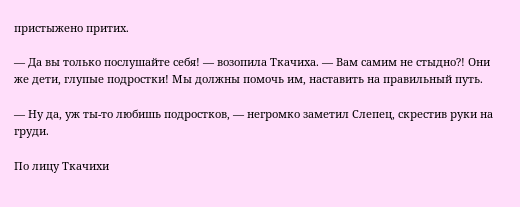пристыжено притих.

— Да вы только послушайте себя! — возопила Ткачиха. — Вам самим не стыдно?! Они же дети, глупые подростки! Мы должны помочь им, наставить на правильный путь.

— Ну да, уж ты-то любишь подростков, — негромко заметил Слепец, скрестив руки на груди.

По лицу Ткачихи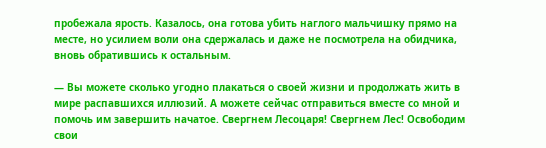пробежала ярость. Казалось, она готова убить наглого мальчишку прямо на месте, но усилием воли она сдержалась и даже не посмотрела на обидчика, вновь обратившись к остальным.

— Вы можете сколько угодно плакаться о своей жизни и продолжать жить в мире распавшихся иллюзий. А можете сейчас отправиться вместе со мной и помочь им завершить начатое. Свергнем Лесоцаря! Свергнем Лес! Освободим свои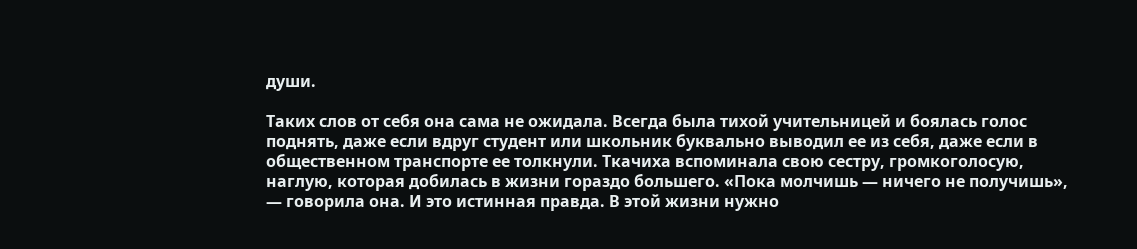души.

Таких слов от себя она сама не ожидала. Всегда была тихой учительницей и боялась голос поднять, даже если вдруг студент или школьник буквально выводил ее из себя, даже если в общественном транспорте ее толкнули. Ткачиха вспоминала свою сестру, громкоголосую, наглую, которая добилась в жизни гораздо большего. «Пока молчишь — ничего не получишь», — говорила она. И это истинная правда. В этой жизни нужно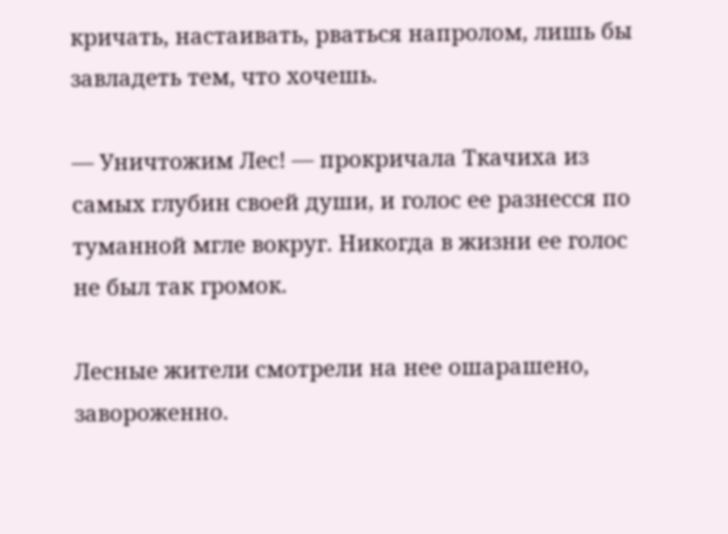кричать, настаивать, рваться напролом, лишь бы завладеть тем, что хочешь.

— Уничтожим Лес! — прокричала Ткачиха из самых глубин своей души, и голос ее разнесся по туманной мгле вокруг. Никогда в жизни ее голос не был так громок.

Лесные жители смотрели на нее ошарашено, завороженно.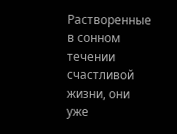Растворенные в сонном течении счастливой жизни, они уже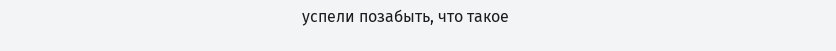успели позабыть, что такое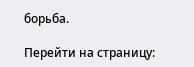борьба.

Перейти на страницу: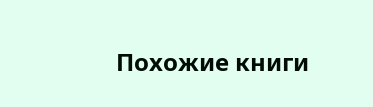Похожие книги